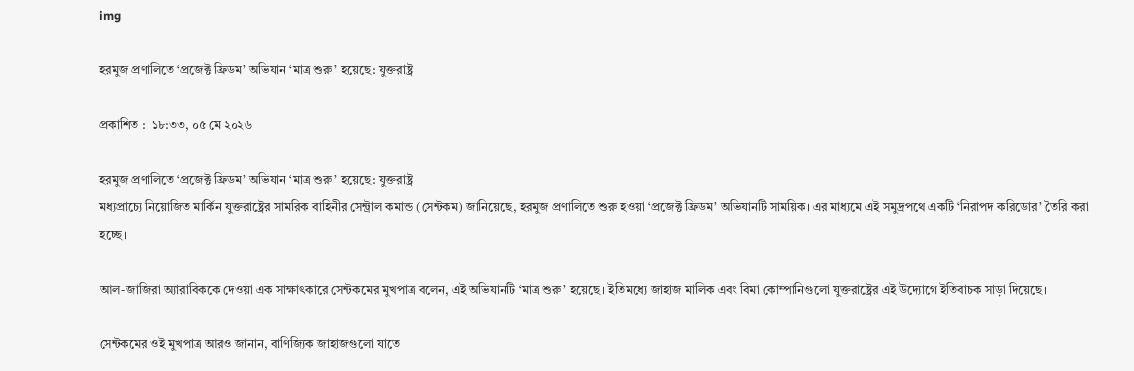img

হরমুজ প্রণালিতে ‘প্রজেক্ট ফ্রিডম’ অভিযান ‘মাত্র শুরু’ হয়েছে: যুক্তরাষ্ট্র

প্রকাশিত :  ১৮:৩৩, ০৫ মে ২০২৬

হরমুজ প্রণালিতে ‘প্রজেক্ট ফ্রিডম’ অভিযান ‘মাত্র শুরু’ হয়েছে: যুক্তরাষ্ট্র
মধ্যপ্রাচ্যে নিয়োজিত মার্কিন যুক্তরাষ্ট্রের সামরিক বাহিনীর সেন্ট্রাল কমান্ড (সেন্টকম) জানিয়েছে, হরমুজ প্রণালিতে শুরু হওয়া ‘প্রজেক্ট ফ্রিডম’ অভিযানটি সাময়িক। এর মাধ্যমে এই সমুদ্রপথে একটি ‘নিরাপদ করিডোর’ তৈরি করা হচ্ছে।

আল-জাজিরা অ্যারাবিককে দেওয়া এক সাক্ষাৎকারে সেন্টকমের মুখপাত্র বলেন, এই অভিযানটি ‘মাত্র শুরু’ হয়েছে। ইতিমধ্যে জাহাজ মালিক এবং বিমা কোম্পানিগুলো যুক্তরাষ্ট্রের এই উদ্যোগে ইতিবাচক সাড়া দিয়েছে।

সেন্টকমের ওই মুখপাত্র আরও জানান, বাণিজ্যিক জাহাজগুলো যাতে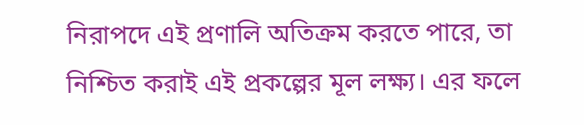নিরাপদে এই প্রণালি অতিক্রম করতে পারে, তা নিশ্চিত করাই এই প্রকল্পের মূল লক্ষ্য। এর ফলে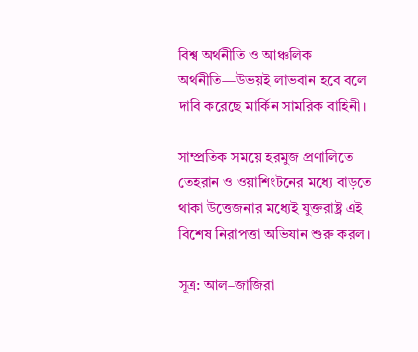বিশ্ব অর্থনীতি ও আঞ্চলিক অর্থনীতি—উভয়ই লাভবান হবে বলে দাবি করেছে মার্কিন সামরিক বাহিনী।

সাম্প্রতিক সময়ে হরমুজ প্রণালিতে তেহরান ও ওয়াশিংটনের মধ্যে বাড়তে থাকা উত্তেজনার মধ্যেই যুক্তরাষ্ট্র এই বিশেষ নিরাপত্তা অভিযান শুরু করল।

সূত্র: আল–জাজিরা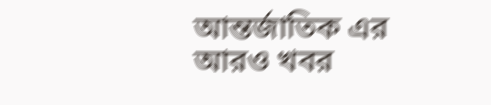আন্তর্জাতিক এর আরও খবর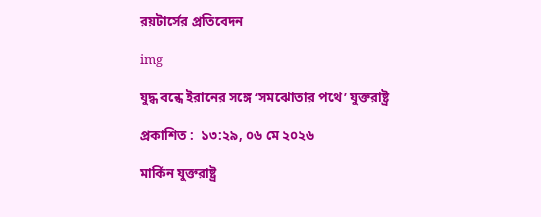রয়টার্সের প্রতিবেদন

img

যুদ্ধ বন্ধে ইরানের সঙ্গে ‘সমঝোতার পথে’ যুক্তরাষ্ট্র

প্রকাশিত :  ১৩:২৯, ০৬ মে ২০২৬

মার্কিন যুক্তরাষ্ট্র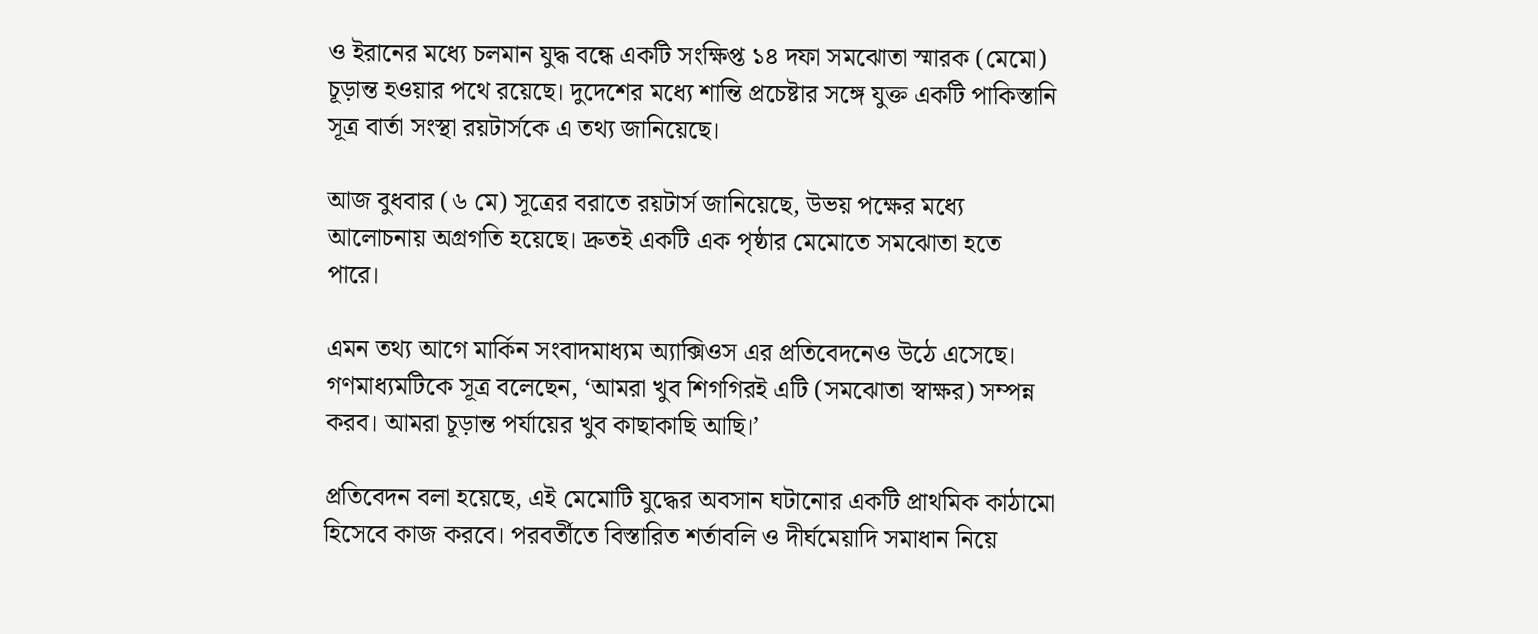ও ইরানের মধ্যে চলমান যুদ্ধ বন্ধে একটি সংক্ষিপ্ত ১৪ দফা সমঝোতা স্মারক (মেমো) চূড়ান্ত হওয়ার পথে রয়েছে। দুদেশের মধ্যে শান্তি প্রচেষ্টার সঙ্গে যুক্ত একটি পাকিস্তানি সূত্র বার্তা সংস্থা রয়টার্সকে এ তথ্য জানিয়েছে।

আজ বুধবার (৬ মে) সূত্রের বরাতে রয়টার্স জানিয়েছে, উভয় পক্ষের মধ্যে আলোচনায় অগ্রগতি হয়েছে। দ্রুতই একটি এক পৃষ্ঠার মেমোতে সমঝোতা হতে পারে।

এমন তথ্য আগে মার্কিন সংবাদমাধ্যম অ্যাক্সিওস এর প্রতিবেদনেও উঠে এসেছে। গণমাধ্যমটিকে সূত্র বলেছেন, ‘আমরা খুব শিগগিরই এটি (সমঝোতা স্বাক্ষর) সম্পন্ন করব। আমরা চূড়ান্ত পর্যায়ের খুব কাছাকাছি আছি।’

প্রতিবেদন বলা হয়েছে, এই মেমোটি যুদ্ধের অবসান ঘটানোর একটি প্রাথমিক কাঠামো হিসেবে কাজ করবে। পরবর্তীতে বিস্তারিত শর্তাবলি ও দীর্ঘমেয়াদি সমাধান নিয়ে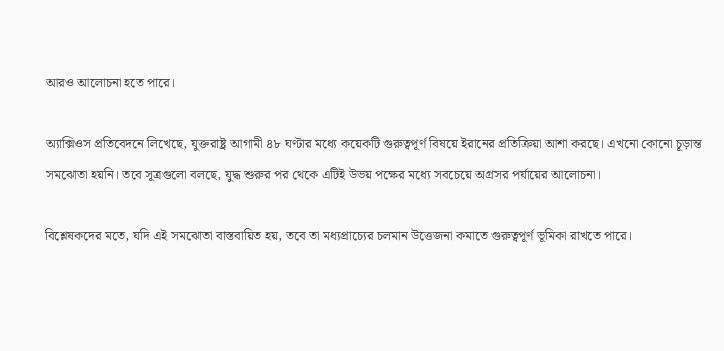আরও আলোচনা হতে পারে।

অ্যাক্সিওস প্রতিবেদনে লিখেছে, যুক্তরাষ্ট্র আগামী ৪৮ ঘণ্টার মধ্যে কয়েকটি গুরুত্বপূর্ণ বিষয়ে ইরানের প্রতিক্রিয়া আশা করছে। এখনো কোনো চূড়ান্ত সমঝোতা হয়নি। তবে সূত্রগুলো বলছে, যুদ্ধ শুরুর পর থেকে এটিই উভয় পক্ষের মধ্যে সবচেয়ে অগ্রসর পর্যায়ের আলোচনা।

বিশ্লেষকদের মতে, যদি এই সমঝোতা বাস্তবায়িত হয়, তবে তা মধ্যপ্রাচ্যের চলমান উত্তেজনা কমাতে গুরুত্বপূর্ণ ভূমিকা রাখতে পারে।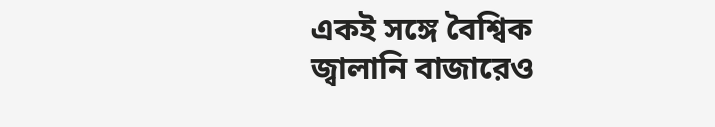একই সঙ্গে বৈশ্বিক জ্বালানি বাজারেও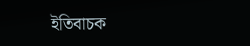ইতিবাচক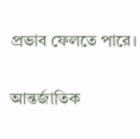প্রভাব ফেলতে পারে।


আন্তর্জাতিক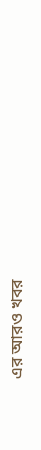এর আরও খবর